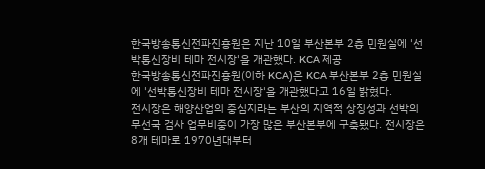한국방송통신전파진흥원은 지난 10일 부산본부 2층 민원실에 '선박통신장비 테마 전시장'을 개관했다. KCA 제공
한국방송통신전파진흥원(이하 KCA)은 KCA 부산본부 2층 민원실에 '선박통신장비 테마 전시장'을 개관했다고 16일 밝혔다.
전시장은 해양산업의 중심지라는 부산의 지역적 상징성과 선박의 무선국 검사 업무비중이 가장 많은 부산본부에 구축됐다. 전시장은 8개 테마로 1970년대부터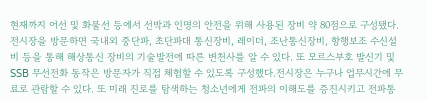현재까지 어선 및 화물선 등에서 선박과 인명의 안전을 위해 사용된 장비 약 80점으로 구성됐다.
전시장을 방문하면 국내외 중단파, 초단파대 통신장비, 레이더, 조난통신장비, 항행보조 수신설비 등을 통해 해상통신 장비의 기술발전에 따른 변천사를 알 수 있다. 또 모르스부호 발신기 및 SSB 무선전화 동작은 방문자가 직접 체험할 수 있도록 구성했다.전시장은 누구나 업무시간에 무료로 관람할 수 있다. 또 미래 진로를 탐색하는 청소년에게 전파의 이해도를 증진시키고 전파통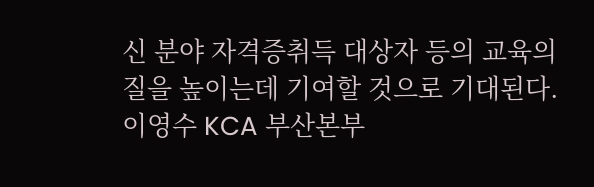신 분야 자격증취득 대상자 등의 교육의 질을 높이는데 기여할 것으로 기대된다.
이영수 KCA 부산본부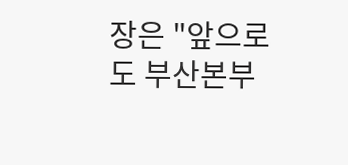장은 "앞으로도 부산본부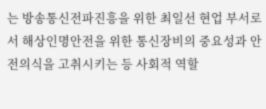는 방송통신전파진흥을 위한 최일선 현업 부서로서 해상인명안전을 위한 통신장비의 중요성과 안전의식을 고취시키는 등 사회적 역할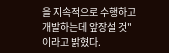을 지속적으로 수행하고 개발하는데 앞장설 것" 이라고 밝혔다.